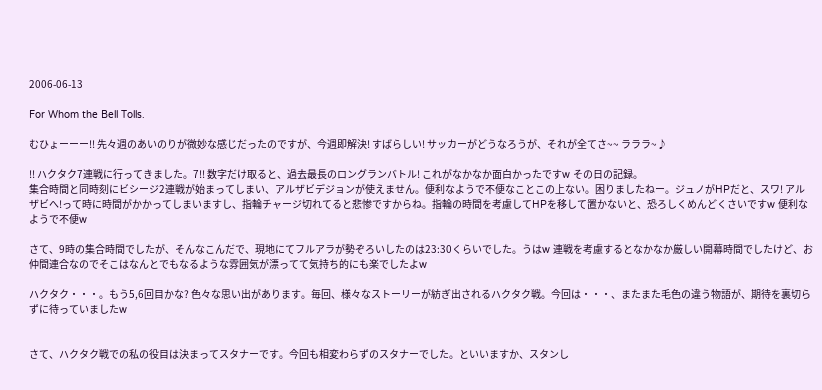2006-06-13

For Whom the Bell Tolls.

むひょーーー!! 先々週のあいのりが微妙な感じだったのですが、今週即解決! すばらしい! サッカーがどうなろうが、それが全てさ~~ ラララ~♪

!! ハクタク7連戦に行ってきました。7!! 数字だけ取ると、過去最長のロングランバトル! これがなかなか面白かったですw その日の記録。
集合時間と同時刻にビシージ2連戦が始まってしまい、アルザビデジョンが使えません。便利なようで不便なことこの上ない。困りましたねー。ジュノがHPだと、スワ! アルザビへ!って時に時間がかかってしまいますし、指輪チャージ切れてると悲惨ですからね。指輪の時間を考慮してHPを移して置かないと、恐ろしくめんどくさいですw 便利なようで不便w

さて、9時の集合時間でしたが、そんなこんだで、現地にてフルアラが勢ぞろいしたのは23:30くらいでした。うはw 連戦を考慮するとなかなか厳しい開幕時間でしたけど、お仲間連合なのでそこはなんとでもなるような雰囲気が漂ってて気持ち的にも楽でしたよw

ハクタク・・・。もう5,6回目かな? 色々な思い出があります。毎回、様々なストーリーが紡ぎ出されるハクタク戦。今回は・・・、またまた毛色の違う物語が、期待を裏切らずに待っていましたw


さて、ハクタク戦での私の役目は決まってスタナーです。今回も相変わらずのスタナーでした。といいますか、スタンし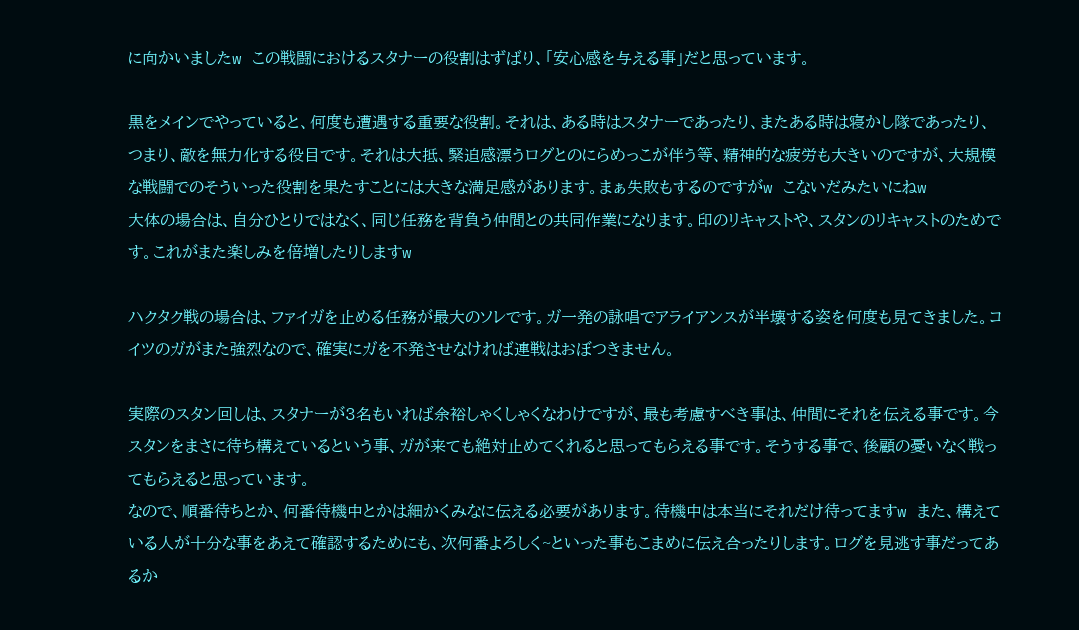に向かいましたw この戦闘におけるスタナーの役割はずばり、「安心感を与える事」だと思っています。

黒をメインでやっていると、何度も遭遇する重要な役割。それは、ある時はスタナーであったり、またある時は寝かし隊であったり、つまり、敵を無力化する役目です。それは大抵、緊迫感漂うログとのにらめっこが伴う等、精神的な疲労も大きいのですが、大規模な戦闘でのそういった役割を果たすことには大きな満足感があります。まぁ失敗もするのですがw こないだみたいにねw
大体の場合は、自分ひとりではなく、同じ任務を背負う仲間との共同作業になります。印のリキャストや、スタンのリキャストのためです。これがまた楽しみを倍増したりしますw

ハクタク戦の場合は、ファイガを止める任務が最大のソレです。ガ一発の詠唱でアライアンスが半壊する姿を何度も見てきました。コイツのガがまた強烈なので、確実にガを不発させなければ連戦はおぼつきません。

実際のスタン回しは、スタナーが3名もいれば余裕しゃくしゃくなわけですが、最も考慮すべき事は、仲間にそれを伝える事です。今スタンをまさに待ち構えているという事、ガが来ても絶対止めてくれると思ってもらえる事です。そうする事で、後顧の憂いなく戦ってもらえると思っています。
なので、順番待ちとか、何番待機中とかは細かくみなに伝える必要があります。待機中は本当にそれだけ待ってますw また、構えている人が十分な事をあえて確認するためにも、次何番よろしく~といった事もこまめに伝え合ったりします。ログを見逃す事だってあるか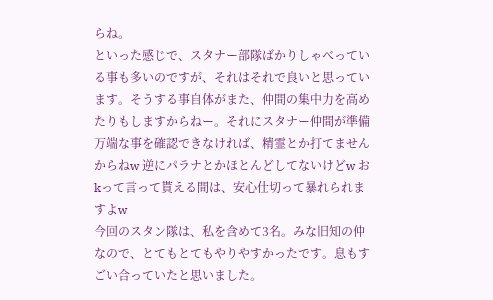らね。
といった感じで、スタナー部隊ばかりしゃべっている事も多いのですが、それはそれで良いと思っています。そうする事自体がまた、仲間の集中力を高めたりもしますからねー。それにスタナー仲間が準備万端な事を確認できなければ、精霊とか打てませんからねw 逆にパラナとかほとんどしてないけどw おkって言って貰える間は、安心仕切って暴れられますよw
今回のスタン隊は、私を含めて3名。みな旧知の仲なので、とてもとてもやりやすかったです。息もすごい合っていたと思いました。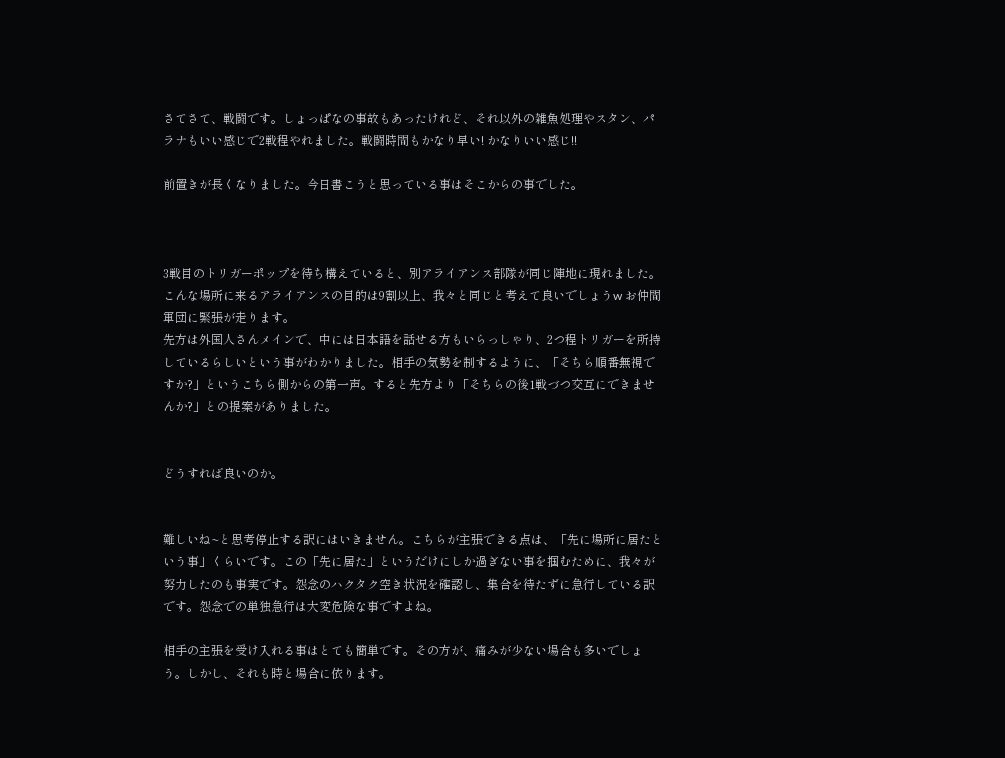さてさて、戦闘です。しょっぱなの事故もあったけれど、それ以外の雑魚処理やスタン、パラナもいい感じで2戦程やれました。戦闘時間もかなり早い! かなりいい感じ!!

前置きが長くなりました。今日書こうと思っている事はそこからの事でした。



3戦目のトリガーポップを待ち構えていると、別アライアンス部隊が同じ陣地に現れました。こんな場所に来るアライアンスの目的は9割以上、我々と同じと考えて良いでしょうw お仲間軍団に緊張が走ります。
先方は外国人さんメインで、中には日本語を話せる方もいらっしゃり、2つ程トリガーを所持しているらしいという事がわかりました。相手の気勢を制するように、「そちら順番無視ですか?」というこちら側からの第一声。すると先方より「そちらの後1戦づつ交互にできませんか?」との提案がありました。


どうすれば良いのか。


難しいね~と思考停止する訳にはいきません。こちらが主張できる点は、「先に場所に居たという事」くらいです。この「先に居た」というだけにしか過ぎない事を掴むために、我々が努力したのも事実です。怨念のハクタク空き状況を確認し、集合を待たずに急行している訳です。怨念での単独急行は大変危険な事ですよね。

相手の主張を受け入れる事はとても簡単です。その方が、痛みが少ない場合も多いでしょう。しかし、それも時と場合に依ります。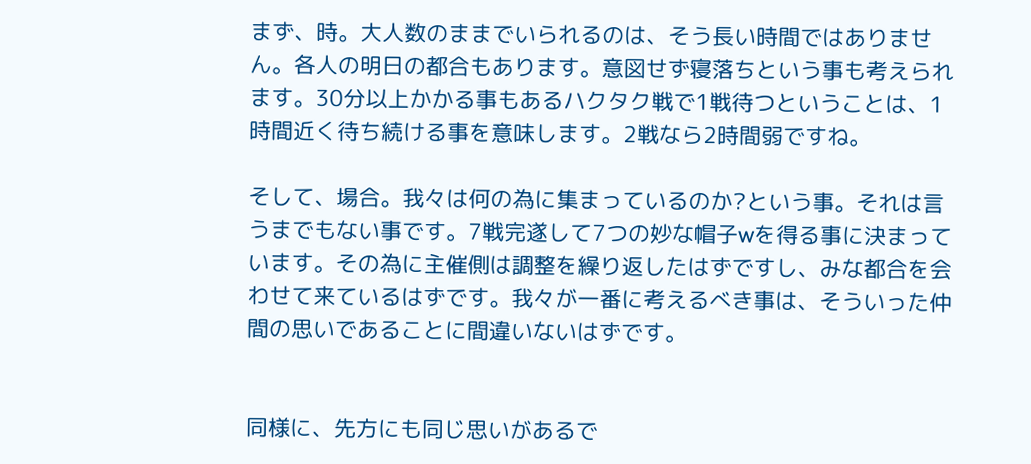まず、時。大人数のままでいられるのは、そう長い時間ではありません。各人の明日の都合もあります。意図せず寝落ちという事も考えられます。30分以上かかる事もあるハクタク戦で1戦待つということは、1時間近く待ち続ける事を意味します。2戦なら2時間弱ですね。

そして、場合。我々は何の為に集まっているのか?という事。それは言うまでもない事です。7戦完遂して7つの妙な帽子wを得る事に決まっています。その為に主催側は調整を繰り返したはずですし、みな都合を会わせて来ているはずです。我々が一番に考えるべき事は、そういった仲間の思いであることに間違いないはずです。


同様に、先方にも同じ思いがあるで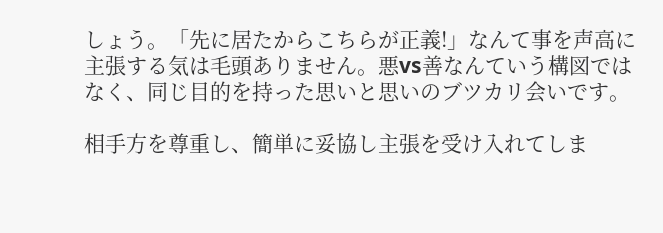しょう。「先に居たからこちらが正義!」なんて事を声高に主張する気は毛頭ありません。悪vs善なんていう構図ではなく、同じ目的を持った思いと思いのブツカリ会いです。

相手方を尊重し、簡単に妥協し主張を受け入れてしま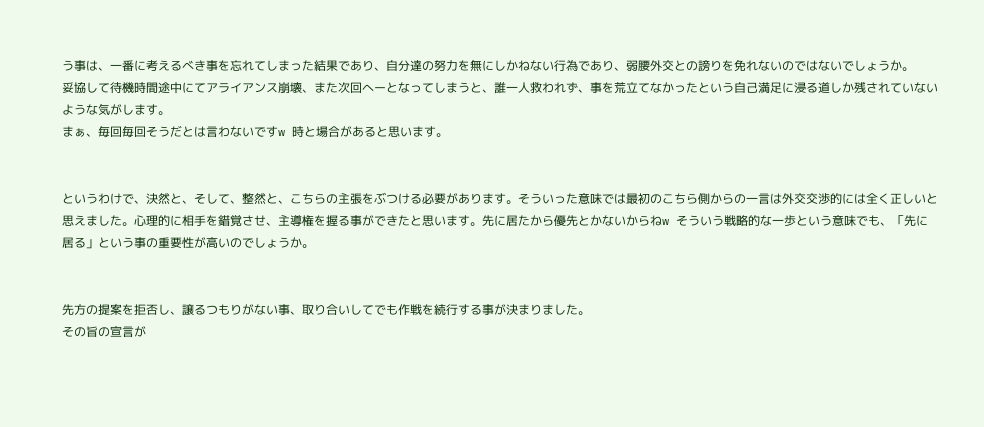う事は、一番に考えるべき事を忘れてしまった結果であり、自分達の努力を無にしかねない行為であり、弱腰外交との謗りを免れないのではないでしょうか。
妥協して待機時間途中にてアライアンス崩壊、また次回へーとなってしまうと、誰一人救われず、事を荒立てなかったという自己満足に浸る道しか残されていないような気がします。
まぁ、毎回毎回そうだとは言わないですw 時と場合があると思います。


というわけで、決然と、そして、整然と、こちらの主張をぶつける必要があります。そういった意味では最初のこちら側からの一言は外交交渉的には全く正しいと思えました。心理的に相手を錯覚させ、主導権を握る事ができたと思います。先に居たから優先とかないからねw そういう戦略的な一歩という意味でも、「先に居る」という事の重要性が高いのでしょうか。


先方の提案を拒否し、譲るつもりがない事、取り合いしてでも作戦を続行する事が決まりました。
その旨の宣言が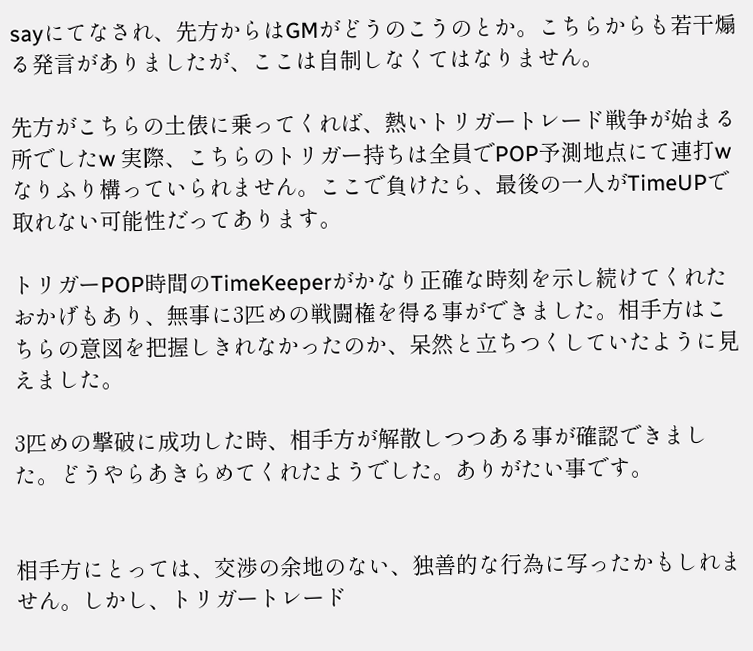sayにてなされ、先方からはGMがどうのこうのとか。こちらからも若干煽る発言がありましたが、ここは自制しなくてはなりません。

先方がこちらの土俵に乗ってくれば、熱いトリガートレード戦争が始まる所でしたw 実際、こちらのトリガー持ちは全員でPOP予測地点にて連打w なりふり構っていられません。ここで負けたら、最後の一人がTimeUPで取れない可能性だってあります。

トリガーPOP時間のTimeKeeperがかなり正確な時刻を示し続けてくれたおかげもあり、無事に3匹めの戦闘権を得る事ができました。相手方はこちらの意図を把握しきれなかったのか、呆然と立ちつくしていたように見えました。

3匹めの撃破に成功した時、相手方が解散しつつある事が確認できました。どうやらあきらめてくれたようでした。ありがたい事です。


相手方にとっては、交渉の余地のない、独善的な行為に写ったかもしれません。しかし、トリガートレード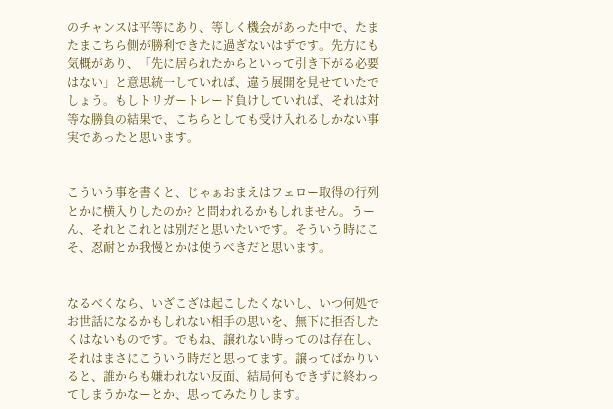のチャンスは平等にあり、等しく機会があった中で、たまたまこちら側が勝利できたに過ぎないはずです。先方にも気概があり、「先に居られたからといって引き下がる必要はない」と意思統一していれば、違う展開を見せていたでしょう。もしトリガートレード負けしていれば、それは対等な勝負の結果で、こちらとしても受け入れるしかない事実であったと思います。


こういう事を書くと、じゃぁおまえはフェロー取得の行列とかに横入りしたのか? と問われるかもしれません。うーん、それとこれとは別だと思いたいです。そういう時にこそ、忍耐とか我慢とかは使うべきだと思います。


なるべくなら、いざこざは起こしたくないし、いつ何処でお世話になるかもしれない相手の思いを、無下に拒否したくはないものです。でもね、譲れない時ってのは存在し、それはまさにこういう時だと思ってます。譲ってばかりいると、誰からも嫌われない反面、結局何もできずに終わってしまうかなーとか、思ってみたりします。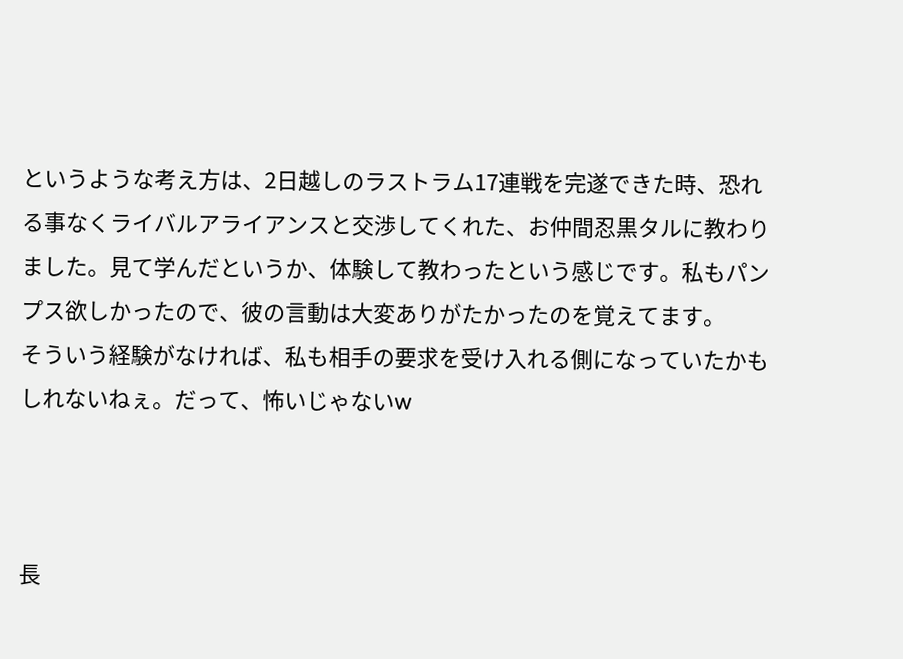というような考え方は、2日越しのラストラム17連戦を完遂できた時、恐れる事なくライバルアライアンスと交渉してくれた、お仲間忍黒タルに教わりました。見て学んだというか、体験して教わったという感じです。私もパンプス欲しかったので、彼の言動は大変ありがたかったのを覚えてます。
そういう経験がなければ、私も相手の要求を受け入れる側になっていたかもしれないねぇ。だって、怖いじゃないw



長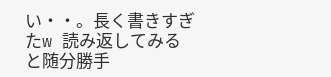い・・。長く書きすぎたw 読み返してみると随分勝手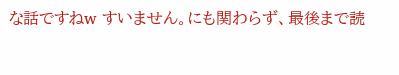な話ですねw すいません。にも関わらず、最後まで読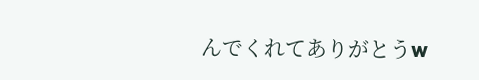んでくれてありがとうw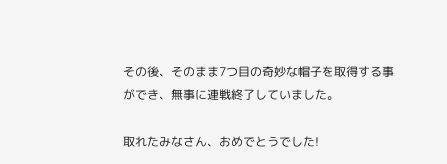その後、そのまま7つ目の奇妙な帽子を取得する事ができ、無事に連戦終了していました。

取れたみなさん、おめでとうでした!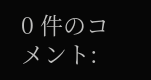0 件のコメント: